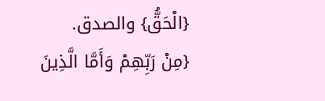{الْحَقُّ} والصدق.
{مِنْ رَبِّهِمْ وَأَمَّا الَّذِينَ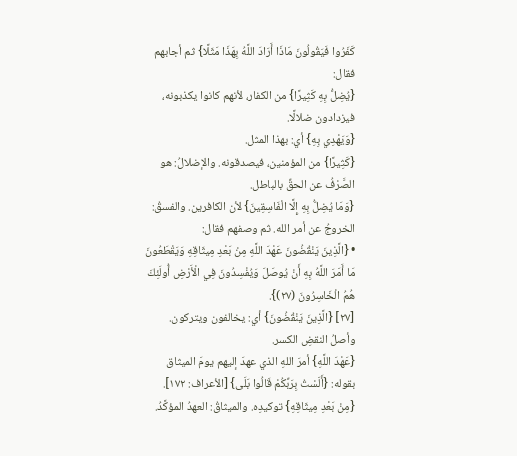كَفَرُوا فَيَقُولُونَ مَاذَا أَرَادَ اللَّهُ بِهَذَا مَثَلًا} ثم أجابهم فقال:
{يُضِلُّ بِهِ كَثِيرًا} من الكفار، لأنهم كانوا يكذبونه، فيزدادون ضلالًا.
{وَيَهْدِي بِهِ} أي: بهذا المثل.
{كَثِيرًا} من المؤمنين، فيصدقونه. والإضلالُ: هو الصَّرْفُ عن الحقِّ بالباطل.
{وَمَا يُضِلُّ بِهِ إِلَّا الْفَاسِقِينَ} لأن الكافرين. والفسقُ: الخروجُ عن أمر الله. ثم وصفهم فقال:
• {الَّذِينَ يَنْقُضُونَ عَهْدَ اللَّهِ مِنْ بَعْدِ مِيثَاقِهِ وَيَقْطَعُونَ مَا أَمَرَ اللَّهُ بِهِ أَنْ يُوصَلَ وَيُفْسِدُونَ فِي الْأَرْضِ أُولَئِكَ هُمُ الْخَاسِرُونَ (٢٧)}.
[٢٧] {الَّذِينَ يَنْقُضُونَ} أي: يخالفون ويتركون. وأصلُ النقضِ الكسر.
{عَهْدَ اللَّهِ} أمرَ اللهِ الذي عهدَ إليهم يومَ الميثاق بقوله: {أَلَسْتُ بِرَبِّكُمْ قَالُوا بَلَى} [الأعراف: ١٧٢].
{مِنْ بَعْدِ مِيثَاقِهِ} توكيدِه. والميثاقُ: العهدُ المؤكَّدُ.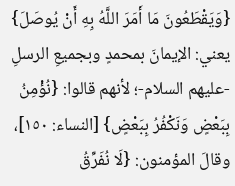{وَيَقْطَعُونَ مَا أَمَرَ اللَّهُ بِهِ أَنْ يُوصَلَ} يعني: الإيمانَ بمحمدٍ وبجميعِ الرسلِ -عليهم السلام-؛ لأنهم قالوا: {نُؤْمِنُ بِبَعْضٍ وَنَكْفُرُ بِبَعْضٍ} [النساء: ١٥٠]، وقالَ المؤمنون: {لَا نُفَرِّقُ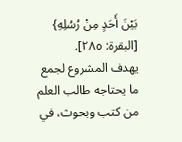بَيْنَ أَحَدٍ مِنْ رُسُلِهِ} [البقرة: ٢٨٥].
يهدف المشروع لجمع ما يحتاجه طالب العلم من كتب وبحوث، في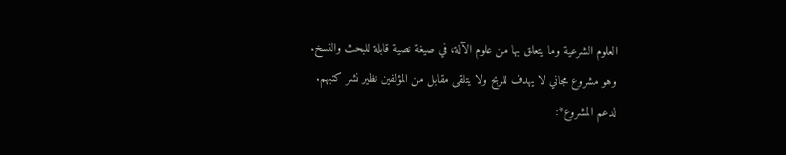العلوم الشرعية وما يتعلق بها من علوم الآلة، في صيغة نصية قابلة للبحث والنسخ.
وهو مشروع مجاني لا يهدف للربح ولا يتلقى مقابل من المؤلفين نظير نشر كتبهم.
لدعم المشروع*: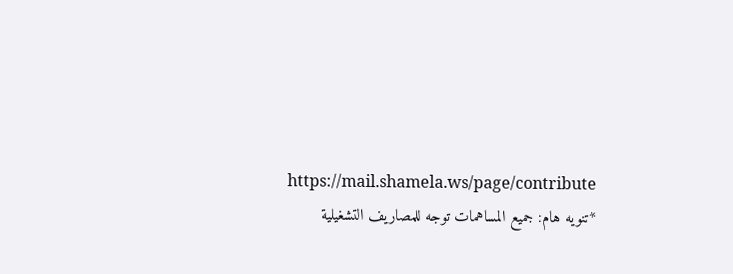https://mail.shamela.ws/page/contribute
*تنويه هام: جميع المساهمات توجه للمصاريف التشغيلية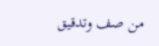من صف وتدقيق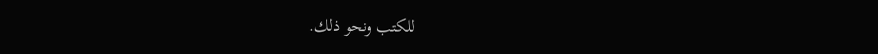للكتب ونحو ذلك.